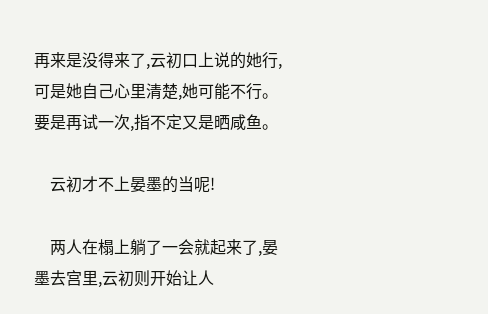再来是没得来了,云初口上说的她行,可是她自己心里清楚,她可能不行。要是再试一次,指不定又是晒咸鱼。

    云初才不上晏墨的当呢!

    两人在榻上躺了一会就起来了,晏墨去宫里,云初则开始让人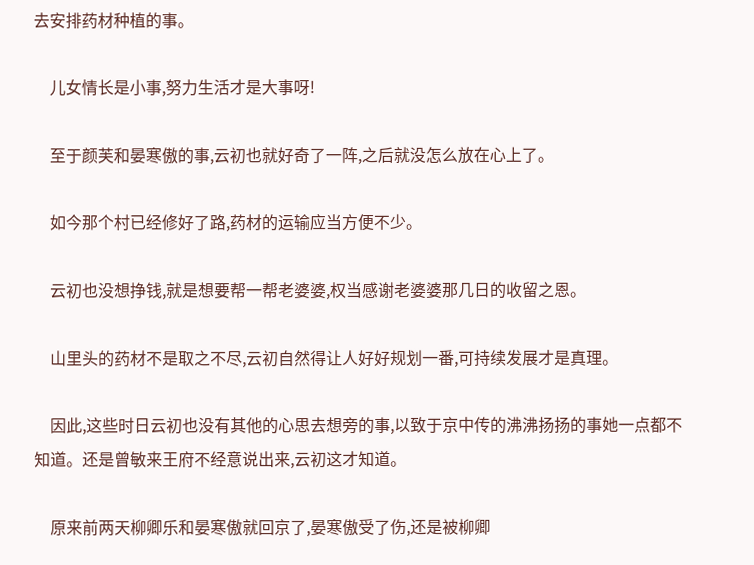去安排药材种植的事。

    儿女情长是小事,努力生活才是大事呀!

    至于颜芙和晏寒傲的事,云初也就好奇了一阵,之后就没怎么放在心上了。

    如今那个村已经修好了路,药材的运输应当方便不少。

    云初也没想挣钱,就是想要帮一帮老婆婆,权当感谢老婆婆那几日的收留之恩。

    山里头的药材不是取之不尽,云初自然得让人好好规划一番,可持续发展才是真理。

    因此,这些时日云初也没有其他的心思去想旁的事,以致于京中传的沸沸扬扬的事她一点都不知道。还是曾敏来王府不经意说出来,云初这才知道。

    原来前两天柳卿乐和晏寒傲就回京了,晏寒傲受了伤,还是被柳卿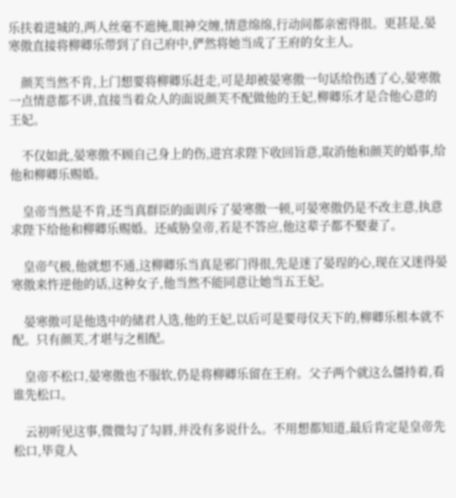乐扶着进城的,两人丝毫不遮掩,眼神交缠,情意绵绵,行动间都亲密得很。更甚是,晏寒傲直接将柳卿乐带到了自己府中,俨然将她当成了王府的女主人。

    颜芙当然不肯,上门想要将柳卿乐赶走,可是却被晏寒傲一句话给伤透了心,晏寒傲一点情意都不讲,直接当着众人的面说颜芙不配做他的王妃,柳卿乐才是合他心意的王妃。

    不仅如此,晏寒傲不顾自己身上的伤,进宫求陛下收回旨意,取消他和颜芙的婚事,给他和柳卿乐赐婚。

    皇帝当然是不肯,还当真群臣的面训斥了晏寒傲一顿,可晏寒傲仍是不改主意,执意求陛下给他和柳卿乐赐婚。还威胁皇帝,若是不答应,他这辈子都不娶妻了。

    皇帝气极,他就想不通,这柳卿乐当真是邪门得很,先是迷了晏珵的心,现在又迷得晏寒傲来忤逆他的话,这种女子,他当然不能同意让她当五王妃。

    晏寒傲可是他选中的储君人选,他的王妃,以后可是要母仪天下的,柳卿乐根本就不配。只有颜芙,才堪与之相配。

    皇帝不松口,晏寒傲也不服软,仍是将柳卿乐留在王府。父子两个就这么僵持着,看谁先松口。

    云初听见这事,微微勾了勾唇,并没有多说什么。不用想都知道,最后肯定是皇帝先松口,毕竟人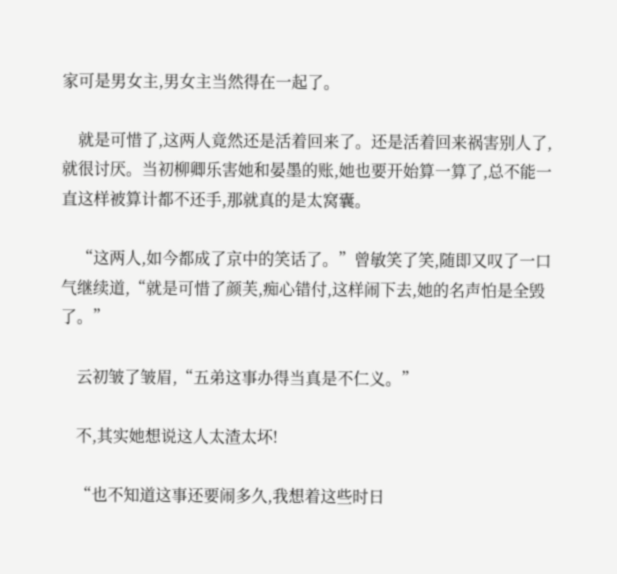家可是男女主,男女主当然得在一起了。

    就是可惜了,这两人竟然还是活着回来了。还是活着回来祸害别人了,就很讨厌。当初柳卿乐害她和晏墨的账,她也要开始算一算了,总不能一直这样被算计都不还手,那就真的是太窝囊。

    “这两人,如今都成了京中的笑话了。”曾敏笑了笑,随即又叹了一口气继续道,“就是可惜了颜芙,痴心错付,这样闹下去,她的名声怕是全毁了。”

    云初皱了皱眉,“五弟这事办得当真是不仁义。”

    不,其实她想说这人太渣太坏!

    “也不知道这事还要闹多久,我想着这些时日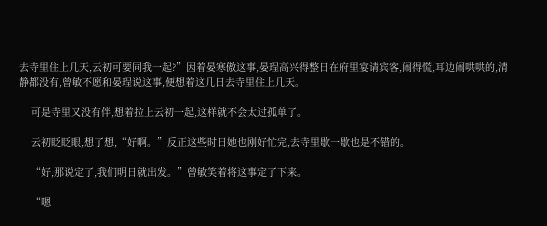去寺里住上几天,云初可要同我一起?”因着晏寒傲这事,晏珵高兴得整日在府里宴请宾客,闹得慌,耳边闹哄哄的,清静都没有,曾敏不愿和晏珵说这事,便想着这几日去寺里住上几天。

    可是寺里又没有伴,想着拉上云初一起,这样就不会太过孤单了。

    云初眨眨眼,想了想,“好啊。”反正这些时日她也刚好忙完,去寺里歇一歇也是不错的。

    “好,那说定了,我们明日就出发。”曾敏笑着将这事定了下来。

    “嗯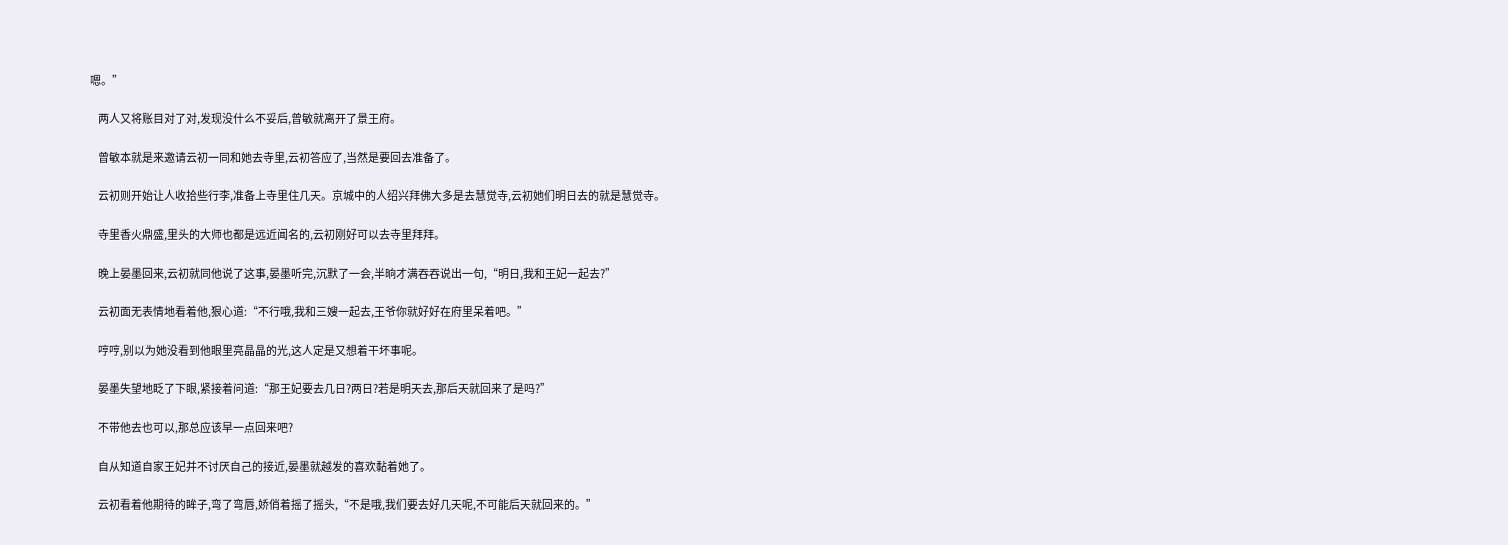嗯。”

    两人又将账目对了对,发现没什么不妥后,曾敏就离开了景王府。

    曾敏本就是来邀请云初一同和她去寺里,云初答应了,当然是要回去准备了。

    云初则开始让人收拾些行李,准备上寺里住几天。京城中的人绍兴拜佛大多是去慧觉寺,云初她们明日去的就是慧觉寺。

    寺里香火鼎盛,里头的大师也都是远近闻名的,云初刚好可以去寺里拜拜。

    晚上晏墨回来,云初就同他说了这事,晏墨听完,沉默了一会,半晌才满吞吞说出一句,“明日,我和王妃一起去?”

    云初面无表情地看着他,狠心道:“不行哦,我和三嫂一起去,王爷你就好好在府里呆着吧。”

    哼哼,别以为她没看到他眼里亮晶晶的光,这人定是又想着干坏事呢。

    晏墨失望地眨了下眼,紧接着问道:“那王妃要去几日?两日?若是明天去,那后天就回来了是吗?”

    不带他去也可以,那总应该早一点回来吧?

    自从知道自家王妃并不讨厌自己的接近,晏墨就越发的喜欢黏着她了。

    云初看着他期待的眸子,弯了弯唇,娇俏着摇了摇头,“不是哦,我们要去好几天呢,不可能后天就回来的。”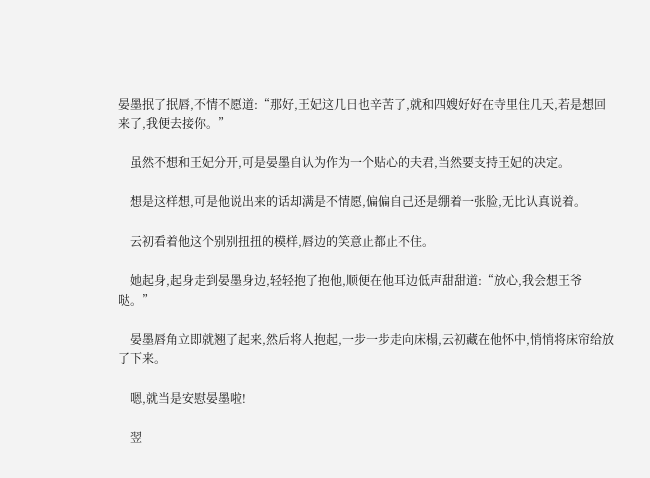晏墨抿了抿唇,不情不愿道:“那好,王妃这几日也辛苦了,就和四嫂好好在寺里住几天,若是想回来了,我便去接你。”

    虽然不想和王妃分开,可是晏墨自认为作为一个贴心的夫君,当然要支持王妃的决定。

    想是这样想,可是他说出来的话却满是不情愿,偏偏自己还是绷着一张脸,无比认真说着。

    云初看着他这个别别扭扭的模样,唇边的笑意止都止不住。

    她起身,起身走到晏墨身边,轻轻抱了抱他,顺便在他耳边低声甜甜道:“放心,我会想王爷哒。”

    晏墨唇角立即就翘了起来,然后将人抱起,一步一步走向床榻,云初藏在他怀中,悄悄将床帘给放了下来。

    嗯,就当是安慰晏墨啦!

    翌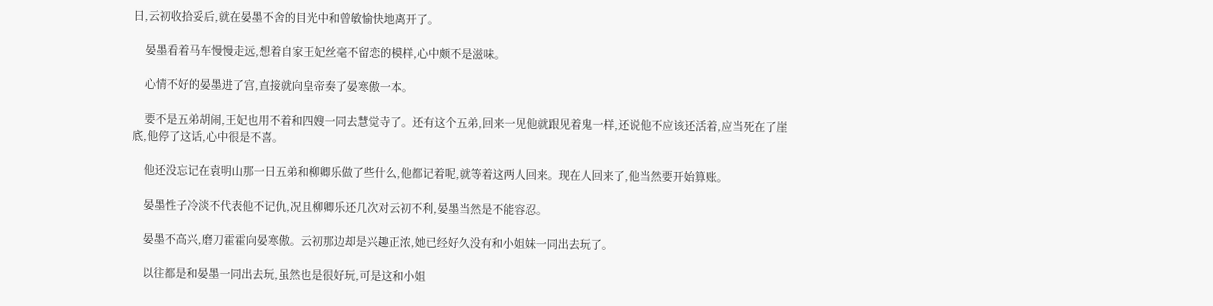日,云初收拾妥后,就在晏墨不舍的目光中和曾敏愉快地离开了。

    晏墨看着马车慢慢走远,想着自家王妃丝毫不留恋的模样,心中颇不是滋味。

    心情不好的晏墨进了宫,直接就向皇帝奏了晏寒傲一本。

    要不是五弟胡闹,王妃也用不着和四嫂一同去慧觉寺了。还有这个五弟,回来一见他就跟见着鬼一样,还说他不应该还活着,应当死在了崖底,他停了这话,心中很是不喜。

    他还没忘记在袁明山那一日五弟和柳卿乐做了些什么,他都记着呢,就等着这两人回来。现在人回来了,他当然要开始算账。

    晏墨性子冷淡不代表他不记仇,况且柳卿乐还几次对云初不利,晏墨当然是不能容忍。

    晏墨不高兴,磨刀霍霍向晏寒傲。云初那边却是兴趣正浓,她已经好久没有和小姐妹一同出去玩了。

    以往都是和晏墨一同出去玩,虽然也是很好玩,可是这和小姐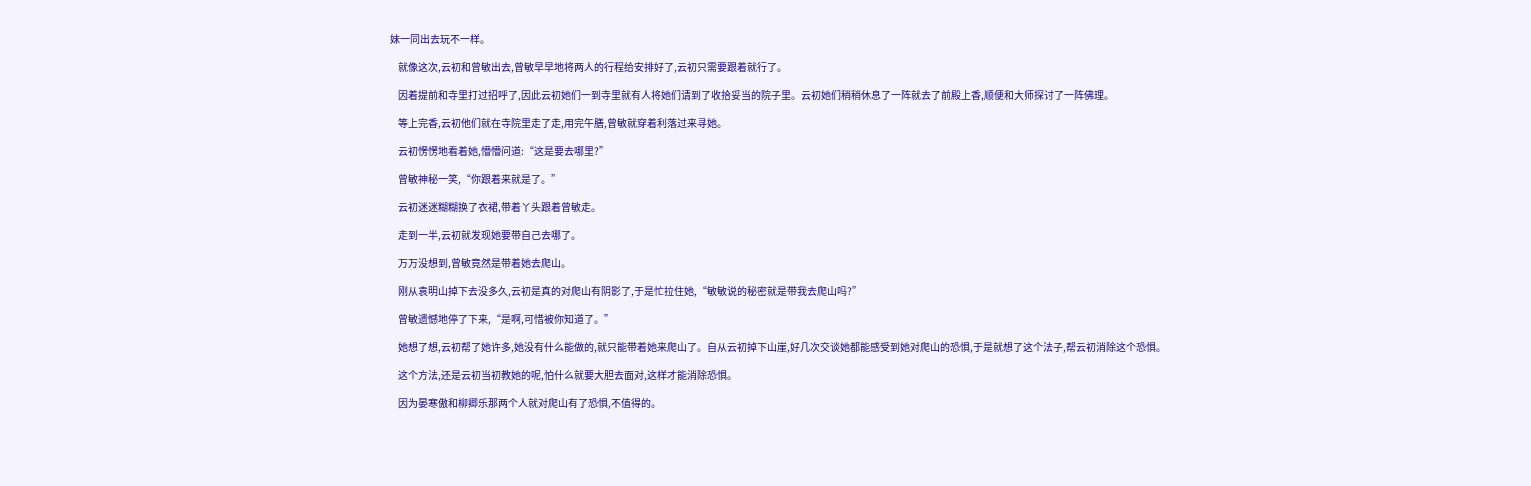妹一同出去玩不一样。

    就像这次,云初和曾敏出去,曾敏早早地将两人的行程给安排好了,云初只需要跟着就行了。

    因着提前和寺里打过招呼了,因此云初她们一到寺里就有人将她们请到了收拾妥当的院子里。云初她们稍稍休息了一阵就去了前殿上香,顺便和大师探讨了一阵佛理。

    等上完香,云初他们就在寺院里走了走,用完午膳,曾敏就穿着利落过来寻她。

    云初愣愣地看着她,懵懵问道:“这是要去哪里?”

    曾敏神秘一笑,“你跟着来就是了。”

    云初迷迷糊糊换了衣裙,带着丫头跟着曾敏走。

    走到一半,云初就发现她要带自己去哪了。

    万万没想到,曾敏竟然是带着她去爬山。

    刚从袁明山掉下去没多久,云初是真的对爬山有阴影了,于是忙拉住她,“敏敏说的秘密就是带我去爬山吗?”

    曾敏遗憾地停了下来,“是啊,可惜被你知道了。”

    她想了想,云初帮了她许多,她没有什么能做的,就只能带着她来爬山了。自从云初掉下山崖,好几次交谈她都能感受到她对爬山的恐惧,于是就想了这个法子,帮云初消除这个恐惧。

    这个方法,还是云初当初教她的呢,怕什么就要大胆去面对,这样才能消除恐惧。

    因为晏寒傲和柳卿乐那两个人就对爬山有了恐惧,不值得的。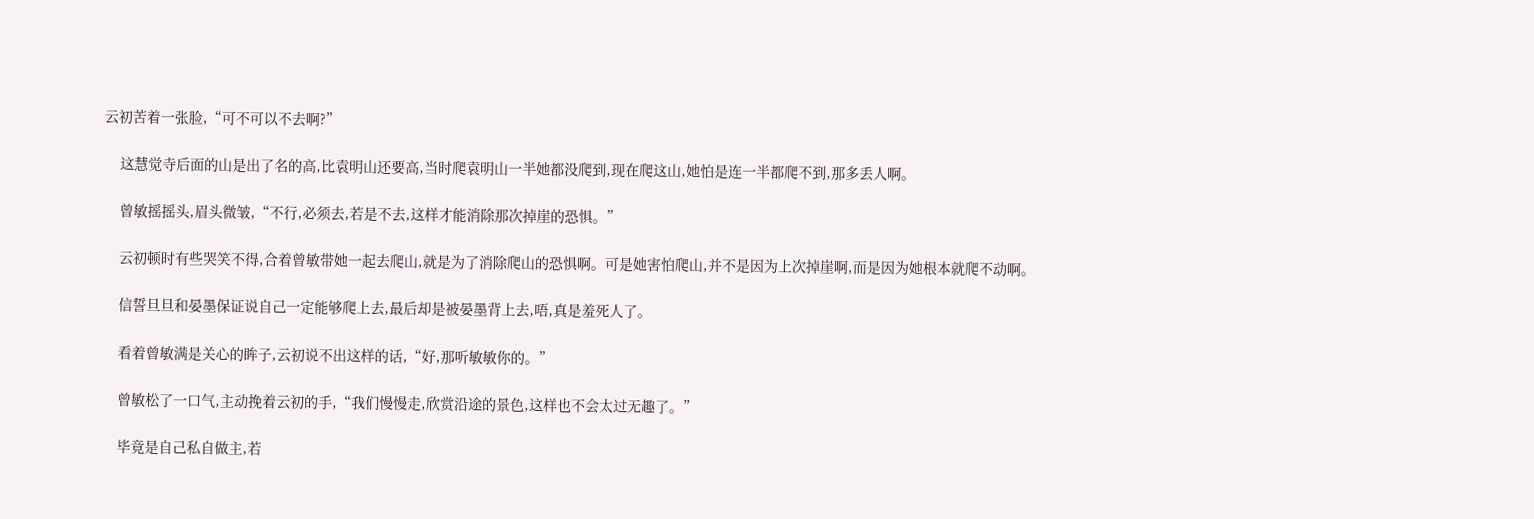云初苦着一张脸,“可不可以不去啊?”

    这慧觉寺后面的山是出了名的高,比袁明山还要高,当时爬袁明山一半她都没爬到,现在爬这山,她怕是连一半都爬不到,那多丢人啊。

    曾敏摇摇头,眉头微皱,“不行,必须去,若是不去,这样才能消除那次掉崖的恐惧。”

    云初顿时有些哭笑不得,合着曾敏带她一起去爬山,就是为了消除爬山的恐惧啊。可是她害怕爬山,并不是因为上次掉崖啊,而是因为她根本就爬不动啊。

    信誓旦旦和晏墨保证说自己一定能够爬上去,最后却是被晏墨背上去,唔,真是羞死人了。

    看着曾敏满是关心的眸子,云初说不出这样的话,“好,那听敏敏你的。”

    曾敏松了一口气,主动挽着云初的手,“我们慢慢走,欣赏沿途的景色,这样也不会太过无趣了。”

    毕竟是自己私自做主,若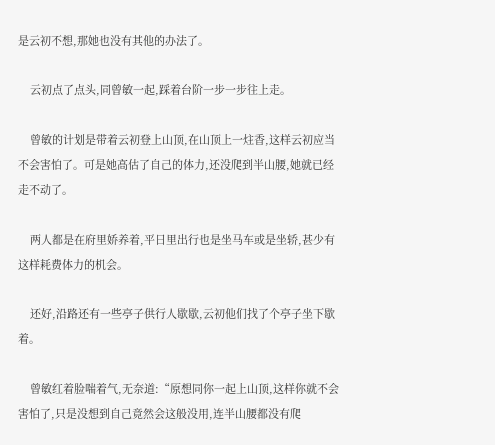是云初不想,那她也没有其他的办法了。

    云初点了点头,同曾敏一起,踩着台阶一步一步往上走。

    曾敏的计划是带着云初登上山顶,在山顶上一炷香,这样云初应当不会害怕了。可是她高估了自己的体力,还没爬到半山腰,她就已经走不动了。

    两人都是在府里娇养着,平日里出行也是坐马车或是坐轿,甚少有这样耗费体力的机会。

    还好,沿路还有一些亭子供行人歇歇,云初他们找了个亭子坐下歇着。

    曾敏红着脸喘着气,无奈道:“原想同你一起上山顶,这样你就不会害怕了,只是没想到自己竟然会这般没用,连半山腰都没有爬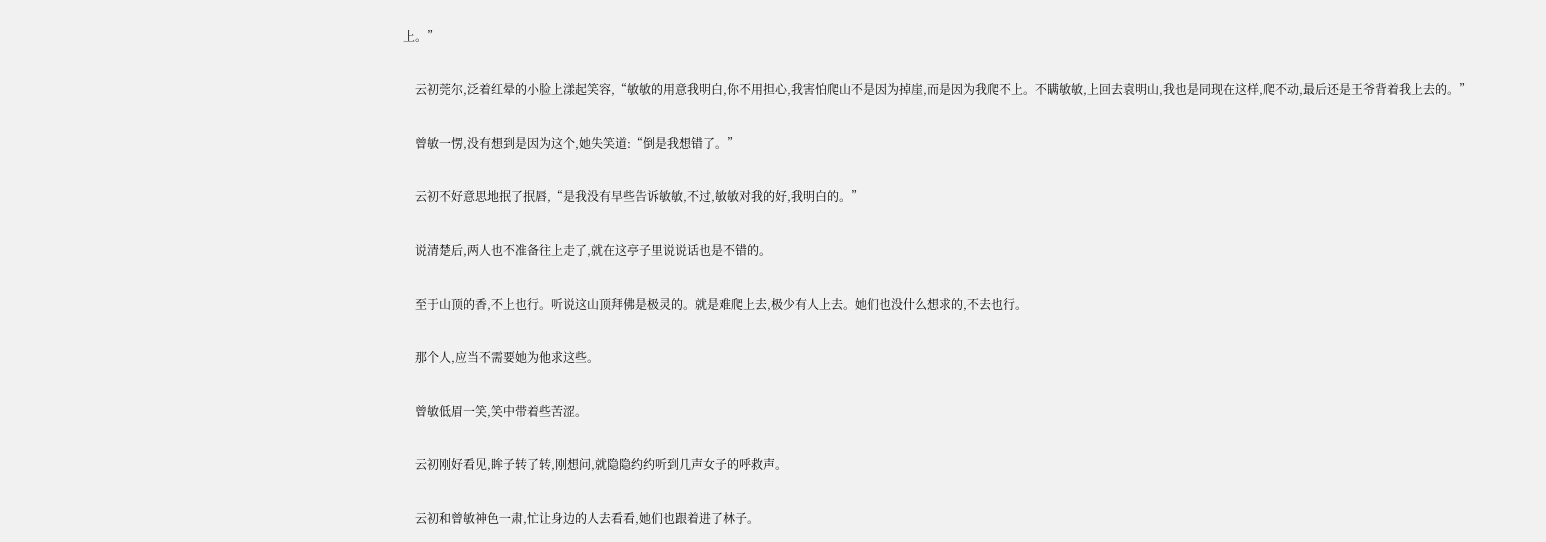上。”

    云初莞尔,泛着红晕的小脸上漾起笑容,“敏敏的用意我明白,你不用担心,我害怕爬山不是因为掉崖,而是因为我爬不上。不瞒敏敏,上回去袁明山,我也是同现在这样,爬不动,最后还是王爷背着我上去的。”

    曾敏一愣,没有想到是因为这个,她失笑道:“倒是我想错了。”

    云初不好意思地抿了抿唇,“是我没有早些告诉敏敏,不过,敏敏对我的好,我明白的。”

    说清楚后,两人也不准备往上走了,就在这亭子里说说话也是不错的。

    至于山顶的香,不上也行。听说这山顶拜佛是极灵的。就是难爬上去,极少有人上去。她们也没什么想求的,不去也行。

    那个人,应当不需要她为他求这些。

    曾敏低眉一笑,笑中带着些苦涩。

    云初刚好看见,眸子转了转,刚想问,就隐隐约约听到几声女子的呼救声。

    云初和曾敏神色一肃,忙让身边的人去看看,她们也跟着进了林子。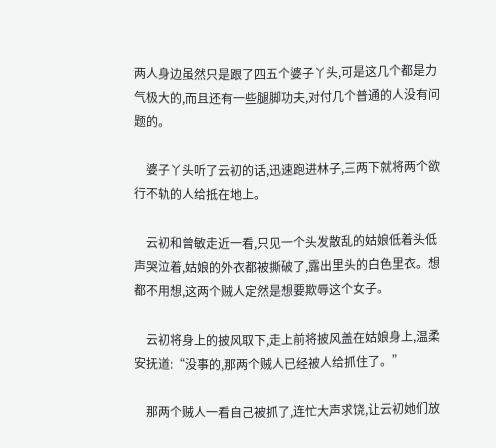两人身边虽然只是跟了四五个婆子丫头,可是这几个都是力气极大的,而且还有一些腿脚功夫,对付几个普通的人没有问题的。

    婆子丫头听了云初的话,迅速跑进林子,三两下就将两个欲行不轨的人给抵在地上。

    云初和曾敏走近一看,只见一个头发散乱的姑娘低着头低声哭泣着,姑娘的外衣都被撕破了,露出里头的白色里衣。想都不用想,这两个贼人定然是想要欺辱这个女子。

    云初将身上的披风取下,走上前将披风盖在姑娘身上,温柔安抚道:“没事的,那两个贼人已经被人给抓住了。”

    那两个贼人一看自己被抓了,连忙大声求饶,让云初她们放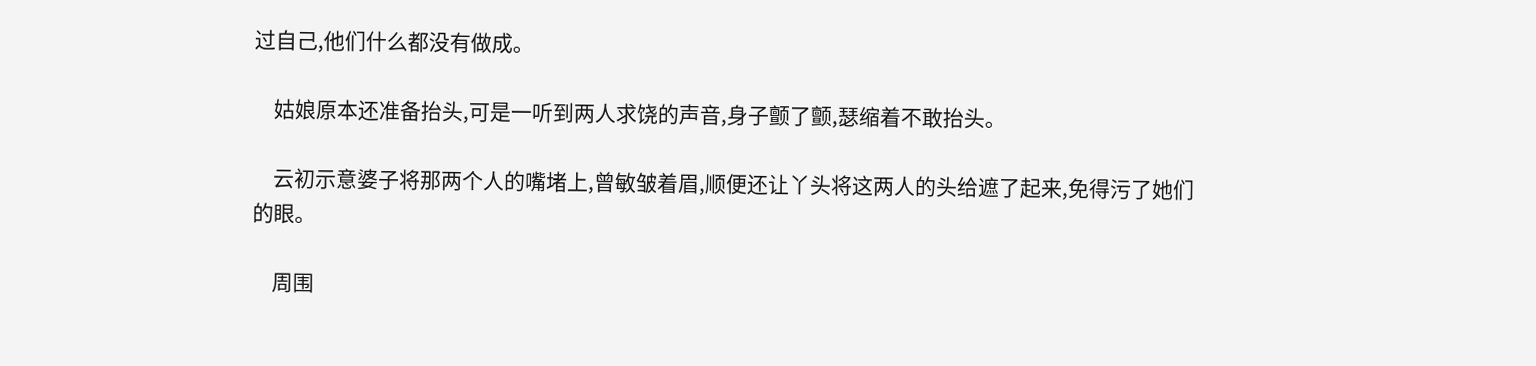过自己,他们什么都没有做成。

    姑娘原本还准备抬头,可是一听到两人求饶的声音,身子颤了颤,瑟缩着不敢抬头。

    云初示意婆子将那两个人的嘴堵上,曾敏皱着眉,顺便还让丫头将这两人的头给遮了起来,免得污了她们的眼。

    周围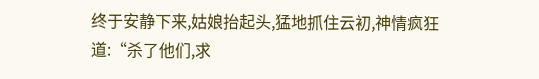终于安静下来,姑娘抬起头,猛地抓住云初,神情疯狂道:“杀了他们,求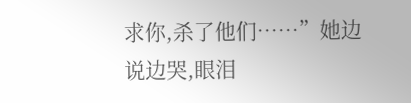求你,杀了他们……”她边说边哭,眼泪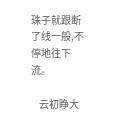珠子就跟断了线一般,不停地往下流。

    云初睁大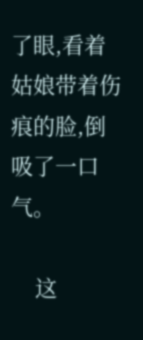了眼,看着姑娘带着伤痕的脸,倒吸了一口气。

    这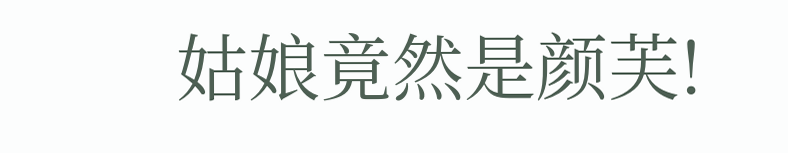姑娘竟然是颜芙!